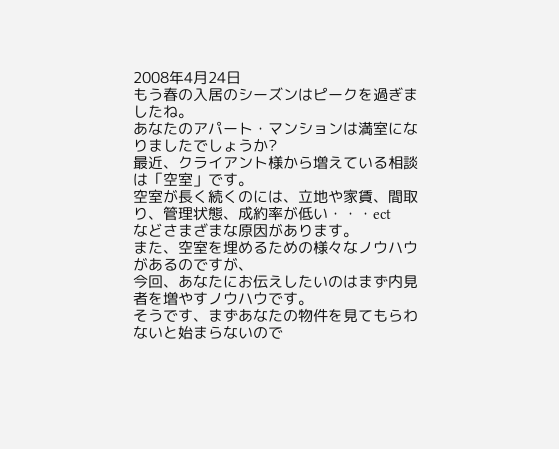2008年4月24日
もう春の入居のシーズンはピークを過ぎましたね。
あなたのアパート・マンションは満室になりましたでしょうか?
最近、クライアント様から増えている相談は「空室」です。
空室が長く続くのには、立地や家賃、間取り、管理状態、成約率が低い・・・ect
などさまざまな原因があります。
また、空室を埋めるための様々なノウハウがあるのですが、
今回、あなたにお伝えしたいのはまず内見者を増やすノウハウです。
そうです、まずあなたの物件を見てもらわないと始まらないので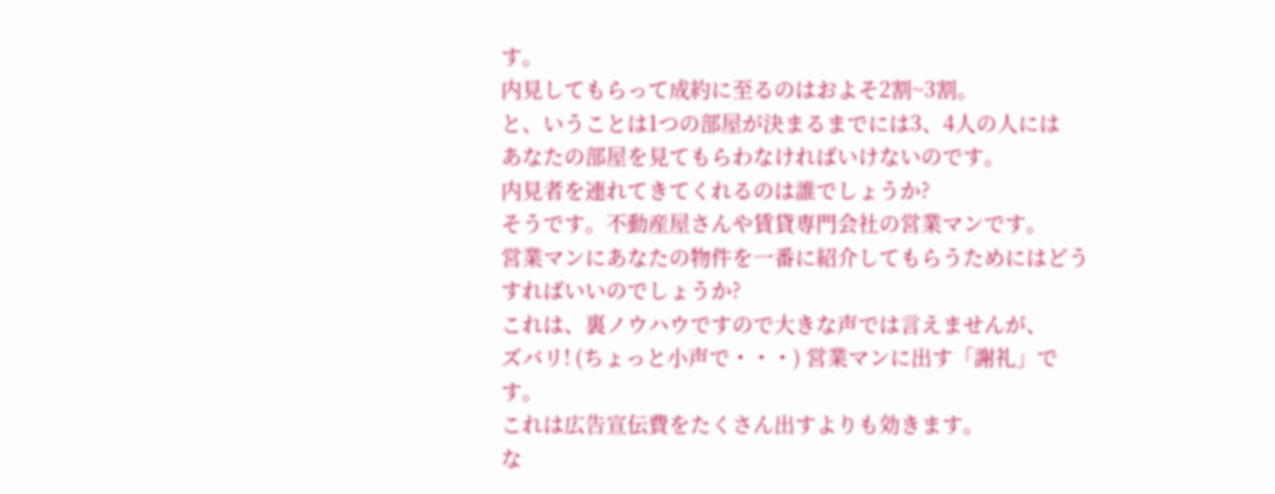す。
内見してもらって成約に至るのはおよそ2割~3割。
と、いうことは1つの部屋が決まるまでには3、4人の人には
あなたの部屋を見てもらわなければいけないのです。
内見者を連れてきてくれるのは誰でしょうか?
そうです。不動産屋さんや賃貸専門会社の営業マンです。
営業マンにあなたの物件を一番に紹介してもらうためにはどうすればいいのでしょうか?
これは、裏ノウハウですので大きな声では言えませんが、
ズバリ! (ちょっと小声で・・・) 営業マンに出す「謝礼」です。
これは広告宣伝費をたくさん出すよりも効きます。
な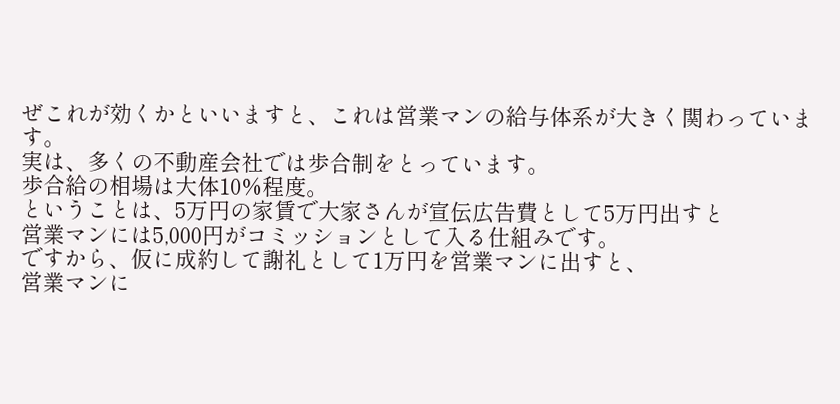ぜこれが効くかといいますと、これは営業マンの給与体系が大きく関わっています。
実は、多くの不動産会社では歩合制をとっています。
歩合給の相場は大体10%程度。
ということは、5万円の家賃で大家さんが宣伝広告費として5万円出すと
営業マンには5,000円がコミッションとして入る仕組みです。
ですから、仮に成約して謝礼として1万円を営業マンに出すと、
営業マンに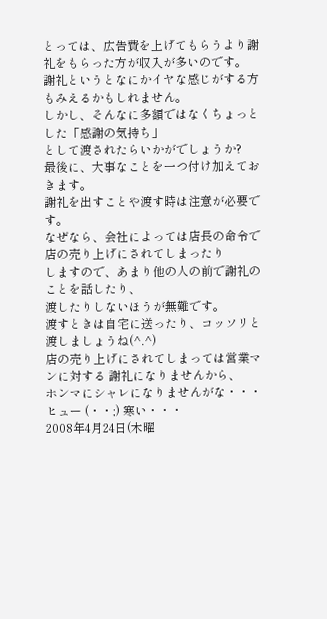とっては、広告費を上げてもらうより謝礼をもらった方が収入が多いのです。
謝礼というとなにかイヤな感じがする方もみえるかもしれません。
しかし、そんなに多額ではなくちょっとした「感謝の気持ち」
として渡されたらいかがでしょうか?
最後に、大事なことを一つ付け加えておきます。
謝礼を出すことや渡す時は注意が必要です。
なぜなら、会社によっては店長の命令で店の売り上げにされてしまったり
しますので、あまり他の人の前で謝礼のことを話したり、
渡したりしないほうが無難です。
渡すときは自宅に送ったり、コッソリと渡しましょうね(^.^)
店の売り上げにされてしまっては営業マンに対する 謝礼になりませんから、
ホンマにシャレになりませんがな・・・
ヒュー (・・;) 寒い・・・
2008年4月24日(木曜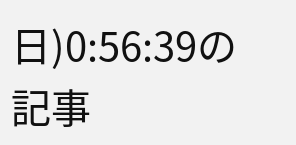日)0:56:39の記事